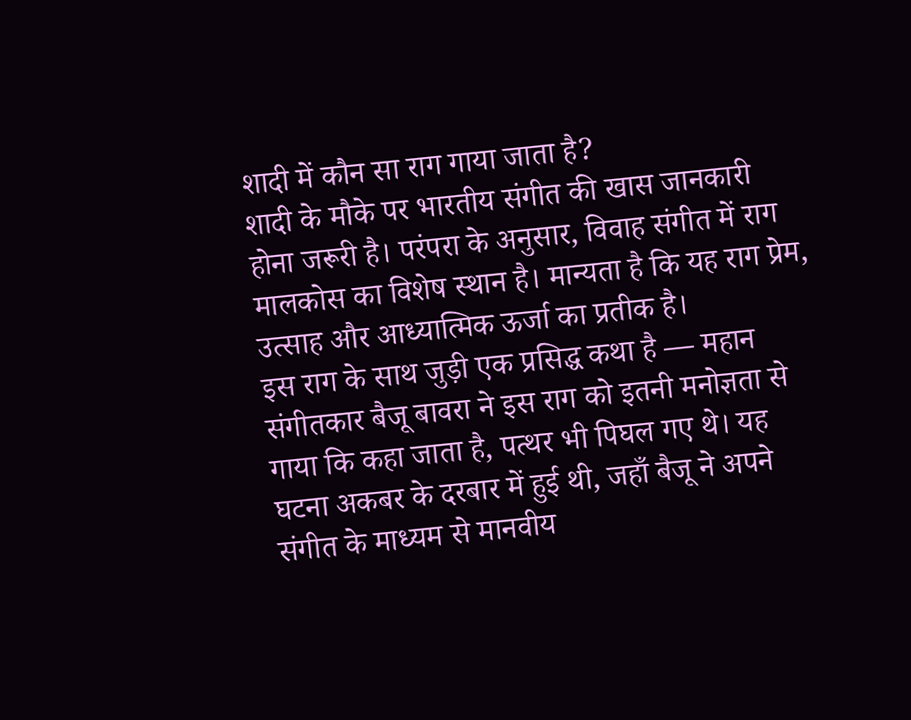शादी में कौन सा राग गाया जाता है?
शादी के मौके पर भारतीय संगीत की खास जानकारी होना जरूरी है। परंपरा के अनुसार, विवाह संगीत में राग मालकोस का विशेष स्थान है। मान्यता है कि यह राग प्रेम, उत्साह और आध्यात्मिक ऊर्जा का प्रतीक है।
इस राग के साथ जुड़ी एक प्रसिद्ध कथा है — महान संगीतकार बैजू बावरा ने इस राग को इतनी मनोज्ञता से गाया कि कहा जाता है, पत्थर भी पिघल गए थे। यह घटना अकबर के दरबार में हुई थी, जहाँ बैजू ने अपने संगीत के माध्यम से मानवीय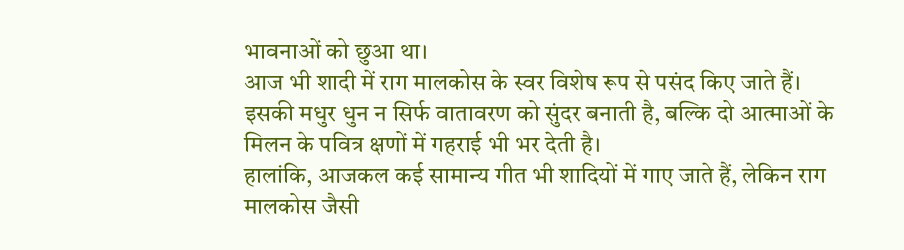भावनाओं को छुआ था।
आज भी शादी में राग मालकोस के स्वर विशेष रूप से पसंद किए जाते हैं। इसकी मधुर धुन न सिर्फ वातावरण को सुंदर बनाती है, बल्कि दो आत्माओं के मिलन के पवित्र क्षणों में गहराई भी भर देती है।
हालांकि, आजकल कई सामान्य गीत भी शादियों में गाए जाते हैं, लेकिन राग मालकोस जैसी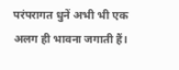परंपरागत धुनें अभी भी एक अलग ही भावना जगाती हैं।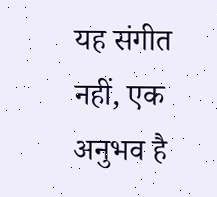यह संगीत नहीं, एक अनुभव है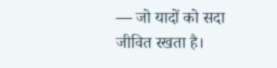— जो यादों को सदा जीवित रखता है।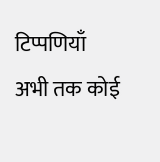टिप्पणियाँ
अभी तक कोई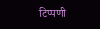टिप्पणी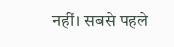नहीं। सबसे पहले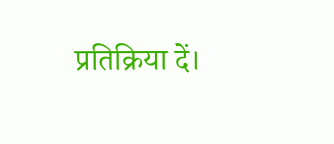प्रतिक्रिया दें।